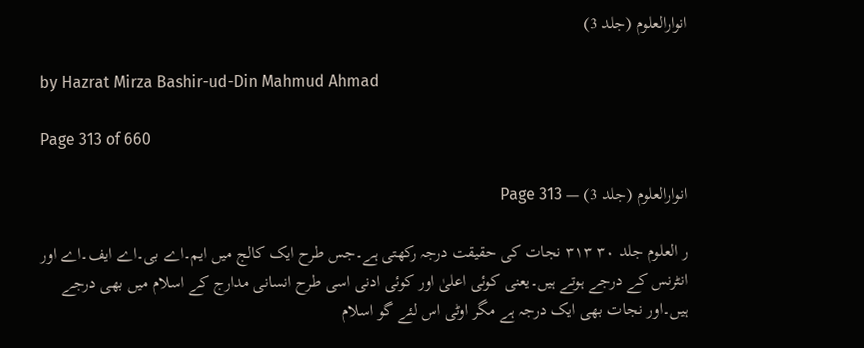انوارالعلوم (جلد 3)

by Hazrat Mirza Bashir-ud-Din Mahmud Ahmad

Page 313 of 660

انوارالعلوم (جلد 3) — Page 313

ر العلوم جلد ۳۰ ۳۱۳ نجات کی حقیقت درجہ رکھتی ہے۔جس طرح ایک کالج میں ایم۔اے بی۔اے ایف۔اے اور انٹرنس کے درجے ہوتے ہیں۔یعنی کوئی اعلیٰ اور کوئی ادنی اسی طرح انسانی مدارج کے اسلام میں بھی درجے ہیں۔اور نجات بھی ایک درجہ ہے مگر اوٹی اس لئے گو اسلام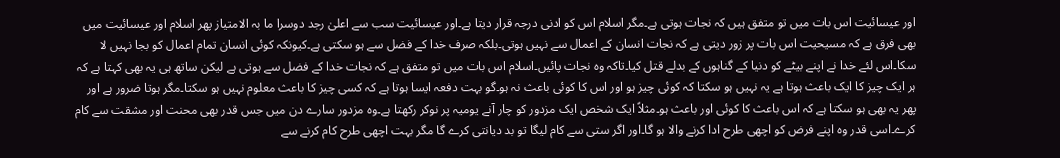اور عیسائیت اس بات میں تو متفق ہیں کہ نجات ہوتی ہے۔مگر اسلام اس کو ادنی درجہ قرار دیتا ہے۔اور عیسائیت سب سے اعلیٰ رجد دوسرا ما بہ الامتیاز پھر اسلام اور عیسائیت میں بھی فرق ہے کہ مسیحیت اس بات پر زور دیتی ہے کہ نجات انسان کے اعمال سے نہیں ہوتی۔بلکہ صرف خدا کے فضل سے ہو سکتی ہے۔کیونکہ کوئی انسان تمام اعمال کو بجا نہیں لا سکا۔اس لئے خدا نے اپنے بیٹے کو دنیا کے گناہوں کے بدلے قتل کیا۔تاکہ وہ نجات پائیں۔اسلام اس بات میں تو متفق ہے کہ نجات خدا کے فضل سے ہوتی ہے لیکن ساتھ ہی یہ بھی کہتا ہے کہ ہر ایک چیز کا ایک باعث ہوتا ہے یہ نہیں ہو سکتا کہ کوئی چیز ہو اور اس کا کوئی باعث نہ ہو۔گو بہت دفعہ ایسا ہوتا ہے کہ کسی چیز کا باعث معلوم نہیں ہو سکتا۔مگر ہوتا ضرور ہے اور پھر یہ بھی ہو سکتا ہے کہ اس باعث کا کوئی اور باعث ہو۔مثلاً ایک شخص ایک مزدور کو چار آنے یومیہ پر نوکر رکھتا ہے۔وہ مزدور سارے دن میں جس قدر بھی محنت اور مشقت سے کام کرے۔اسی قدر وہ اپنے فرض کو اچھی طرح ادا کرنے والا ہو گا۔اور اگر ستی سے کام لیگا تو بد دیانتی کرے گا مگر بہت اچھی طرح کام کرنے سے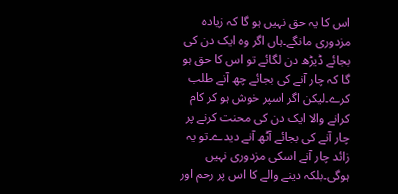اس کا یہ حق نہیں ہو گا کہ زیادہ مزدوری مانگے۔ہاں اگر وہ ایک دن کی بجائے ڈیڑھ دن لگائے تو اس کا حق ہو گا کہ چار آنے کی بجائے چھ آنے طلب کرے۔لیکن اگر اسپر خوش ہو کر کام کرانے والا ایک دن کی محنت کرنے پر چار آنے کی بجائے آٹھ آنے دیدے۔تو یہ زائد چار آنے اسکی مزدوری نہیں ہوگی۔بلکہ دینے والے کا اس پر رحم اور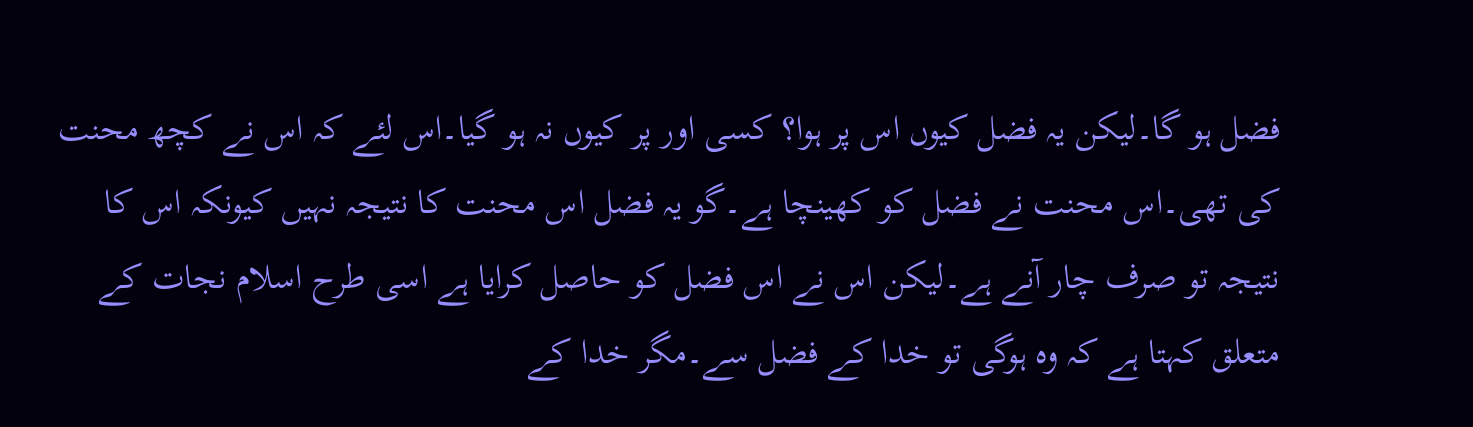فضل ہو گا۔لیکن یہ فضل کیوں اس پر ہوا؟ کسی اور پر کیوں نہ ہو گیا۔اس لئے کہ اس نے کچھ محنت کی تھی۔اس محنت نے فضل کو کھینچا ہے۔گو یہ فضل اس محنت کا نتیجہ نہیں کیونکہ اس کا نتیجہ تو صرف چار آنے ہے۔لیکن اس نے اس فضل کو حاصل کرایا ہے اسی طرح اسلام نجات کے متعلق کہتا ہے کہ وہ ہوگی تو خدا کے فضل سے۔مگر خدا کے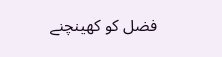فضل کو کھینچنے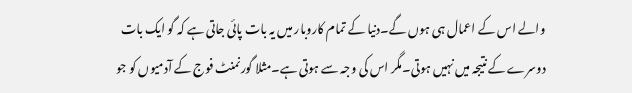والے اس کے اعمال ہی ہوں گے۔دنیا کے تمام کاروبار میں یہ بات پائی جاتی ہے کہ گو ایک بات دوسرے کے نتیجہ میں نہیں ہوتی۔مگر اس کی وجہ سے ہوتی ہے۔مثلا گورنمنٹ فوج کے آدمیوں کو جو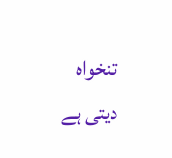تنخواہ دیتی ہے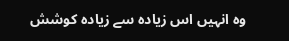وہ انہیں اس زیادہ سے زیادہ کوشش